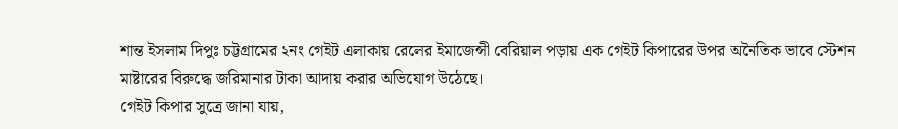শান্ত ইসলাম দিপুঃ চট্টগ্রামের ২নং গেইট এলাকায় রেলের ইমাজেন্সী বেরিয়াল পড়ায় এক গেইট কিপারের উপর অনৈতিক ভাবে স্টেশন মাষ্টারের বিরুদ্ধে জরিমানার টাকা আদায় করার অভিযোগ উঠেছে।
গেইট কিপার সুত্রে জানা যায়,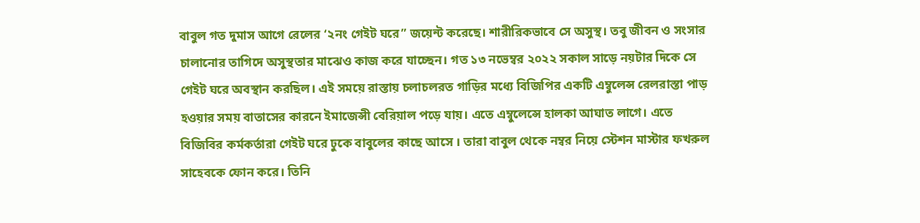বাবুল গত দুমাস আগে রেলের ‘২নং গেইট ঘরে” জয়েন্ট করেছে। শারীরিকভাবে সে অসুস্থ। তবু জীবন ও সংসার চালানোর তাগিদে অসুস্থতার মাঝেও কাজ করে যাচ্ছেন। গত ১৩ নভেম্বর ২০২২ সকাল সাড়ে নয়টার দিকে সে গেইট ঘরে অবস্থান করছিল। এই সময়ে রাস্তায় চলাচলরত গাড়ির মধ্যে বিজিপির একটি এম্বুলেন্স রেলরাস্তা পাড় হওয়ার সময় বাতাসের কারনে ইমাজেন্সী বেরিয়াল পড়ে যায়। এতে এম্বুলেন্সে হালকা আঘাত লাগে। এতে বিজিবির কর্মকর্তারা গেইট ঘরে ঢুকে বাবুলের কাছে আসে । তারা বাবুল থেকে নম্বর নিয়ে স্টেশন মাস্টার ফখরুল সাহেবকে ফোন করে। তিনি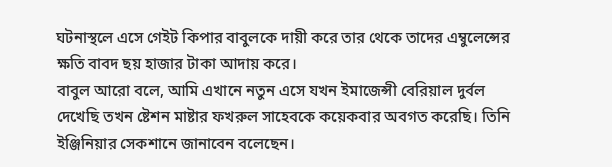ঘটনাস্থলে এসে গেইট কিপার বাবুলকে দায়ী করে তার থেকে তাদের এম্বুলেন্সের ক্ষতি বাবদ ছয় হাজার টাকা আদায় করে।
বাবুল আরো বলে, আমি এখানে নতুন এসে যখন ইমাজেন্সী বেরিয়াল দুর্বল দেখেছি তখন ষ্টেশন মাষ্টার ফখরুল সাহেবকে কয়েকবার অবগত করেছি। তিনি ইঞ্জিনিয়ার সেকশানে জানাবেন বলেছেন।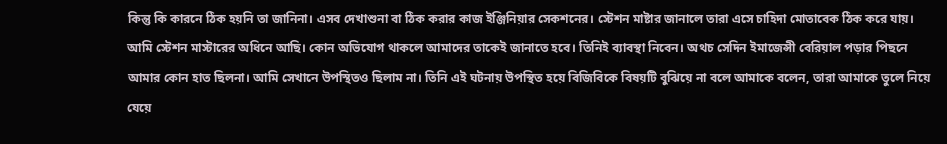কিন্তু কি কারনে ঠিক হয়নি তা জানিনা। এসব দেখাশুনা বা ঠিক করার কাজ ইঞ্জিনিয়ার সেকশনের। স্টেশন মাষ্টার জানালে তারা এসে চাহিদা মোতাবেক ঠিক করে যায়। আমি স্টেশন মাস্টারের অধিনে আছি। কোন অভিযোগ থাকলে আমাদের তাকেই জানাতে হবে। তিনিই ব্যাবস্থা নিবেন। অথচ সেদিন ইমাজেন্সী বেরিয়াল পড়ার পিছনে আমার কোন হাত ছিলনা। আমি সেখানে উপস্থিতও ছিলাম না। তিনি এই ঘটনায় উপস্থিত হয়ে বিজিবিকে বিষয়টি বুঝিয়ে না বলে আমাকে বলেন, তারা আমাকে তুলে নিয়ে যেয়ে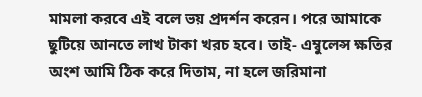মামলা করবে এই বলে ভয় প্রদর্শন করেন। পরে আমাকে ছুটিয়ে আনতে লাখ টাকা খরচ হবে। তাই- এম্বুলেন্স ক্ষতির অংশ আমি ঠিক করে দিতাম, না হলে জরিমানা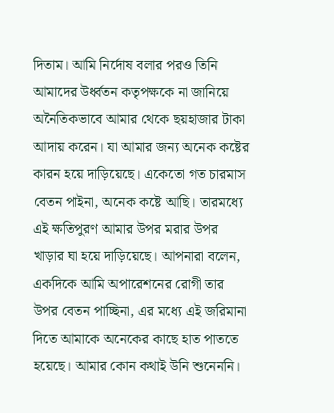দিতাম। আমি নির্দোষ বলার পরও তিনি আমাদের উর্ধ্বতন কতৃপক্ষকে না জানিয়ে অনৈতিকভাবে আমার থেকে ছয়হাজার টাকা আদায় করেন। যা আমার জন্য অনেক কষ্টের কারন হয়ে দাড়িয়েছে। একেতো গত চারমাস বেতন পাইনা, অনেক কষ্টে আছি। তারমধ্যে এই ক্ষতিপুরণ আমার উপর মরার উপর খাড়ার ঘা হয়ে দাড়িয়েছে। আপনারা বলেন, একদিকে আমি অপারেশনের রোগী তার উপর বেতন পাচ্ছিনা, এর মধ্যে এই জরিমানা দিতে আমাকে অনেকের কাছে হাত পাততে হয়েছে। আমার কোন কথাই উনি শুনেননি।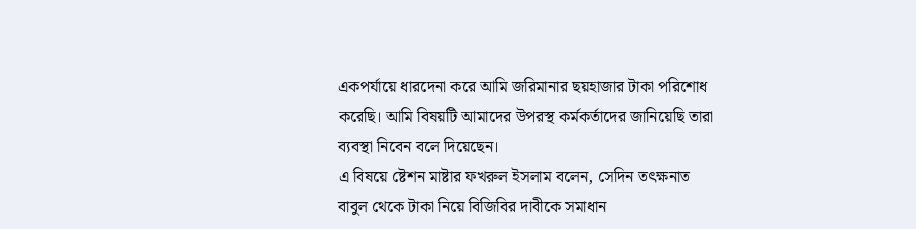একপর্যায়ে ধারদেনা করে আমি জরিমানার ছয়হাজার টাকা পরিশোধ করেছি। আমি বিষয়টি আমাদের উপরস্থ কর্মকর্তাদের জানিয়েছি তারা ব্যবস্থা নিবেন বলে দিয়েছেন।
এ বিষয়ে ষ্টেশন মাষ্টার ফখরুল ইসলাম বলেন, সেদিন তৎক্ষনাত বাবুল থেকে টাকা নিয়ে বিজিবির দাবীকে সমাধান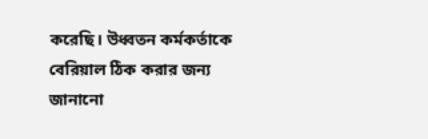করেছি। উধ্বতন কর্মকর্তাকে বেরিয়াল ঠিক করার জন্য জানানো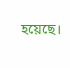হয়েছে।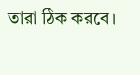তারা ঠিক করবে।